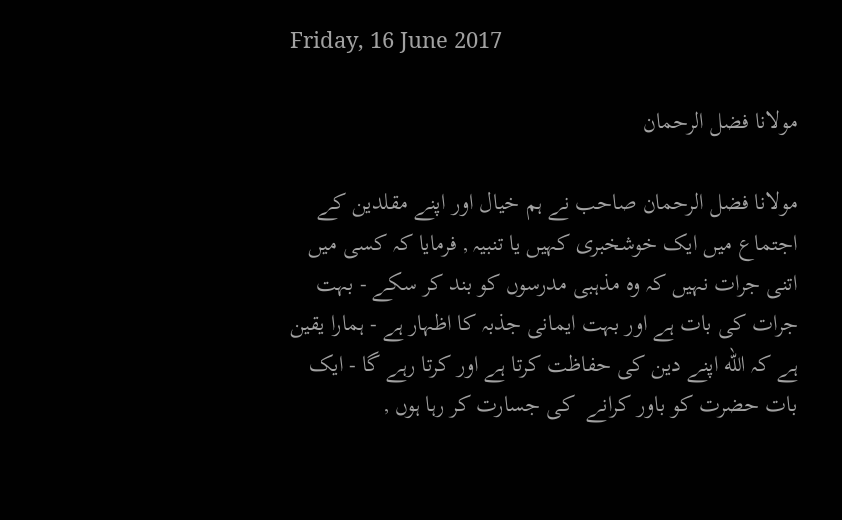Friday, 16 June 2017

مولانا فضل الرحمان

مولانا فضل الرحمان صاحب نے ہم خیال اور اپنے مقلدین کے اجتماع میں ایک خوشخبری کہیں یا تنبیہ , فرمایا کہ کسی میں اتنی جرات نہیں کہ وہ مذہبی مدرسوں کو بند کر سکے - بہت  جرات کی بات ہے اور بہت ایمانی جذبہ کا اظہار ہے - ہمارا یقین ہے کہ الله اپنے دین کی حفاظت کرتا ہے اور کرتا رہے گا - ایک  بات حضرت کو باور کرانے  کی جسارت کر رہا ہوں ,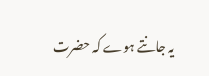یہ جانتے ہوے کہ حضرت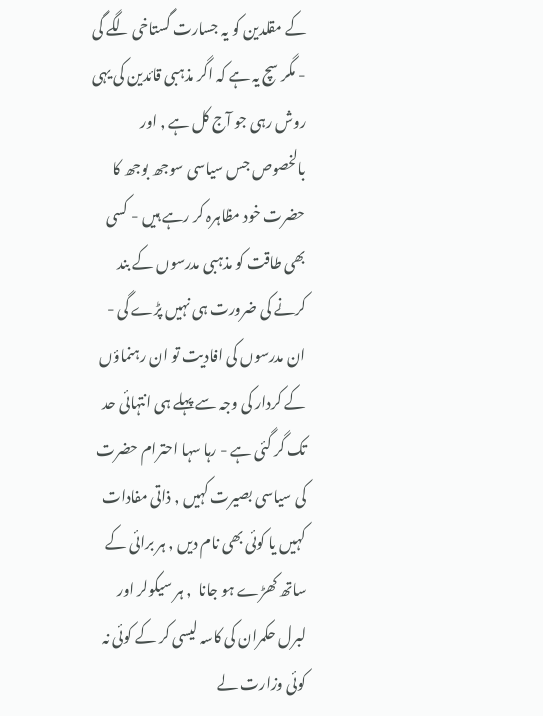کے مقلدین کو یہ جسارت گستاخی لگے گی - مگر سچ یہ ہے کہ اگر مذہبی قائدین کی یہی روش رہی جو آج کل ہے , اور بالخصوص جس سیاسی سوجھ بوجھ کا حضرت خود مظاہرہ کر رہے ہیں - کسی بھی طاقت کو مذہبی مدرسوں کے بند کرنے کی ضرورت ہی نہیں پڑے گی - ان مدرسوں کی افادیت تو ان رہنماؤں کے کردار کی وجہ سے پہلے ہی انتہائی حد تک گر گئی ہے - رہا سہا احترام حضرت کی سیاسی بصیرت کہیں , ذاتی مفادات کہیں یا کوئی بھی نام دیں , ہر برائی کے ساتھ کھڑے ہو جانا  , ہر سیکولر اور لبرل حکمران کی کاسہ لیسی کر کے کوئی نہ کوئی وزارت لے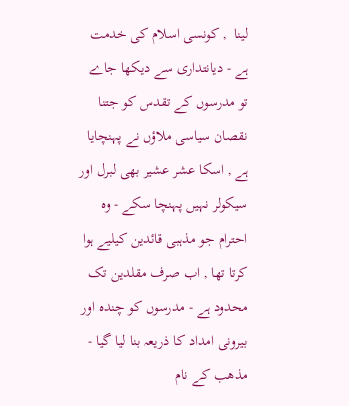لینا  , کونسی اسلام کی خدمت ہے - دیانتداری سے دیکھا جاے تو مدرسوں کے تقدس کو جتنا نقصان سیاسی ملاؤں نے پہنچایا ہے , اسکا عشر عشیر بھی لبرل اور سیکولر نہیں پہنچا سکے - وہ احترام جو مذہبی قائدین کیلیے ہوا کرتا تھا , اب صرف مقلدین تک محدود ہے - مدرسوں کو چندہ اور بیرونی امداد کا ذریعہ بنا لیا گیا - مذھب کے نام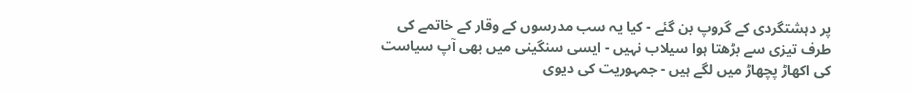پر دہشتگردی کے گروپ بن گئے - کیا یہ سب مدرسوں کے وقار کے خاتمے کی طرف تیزی سے بڑھتا ہوا سیلاب نہیں - ایسی سنگینی میں بھی آپ سیاست کی اکھاڑ پچھاڑ میں لگے ہیں - جمہوریت کی دیوی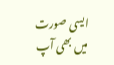ایسی صورت میں بھی آپ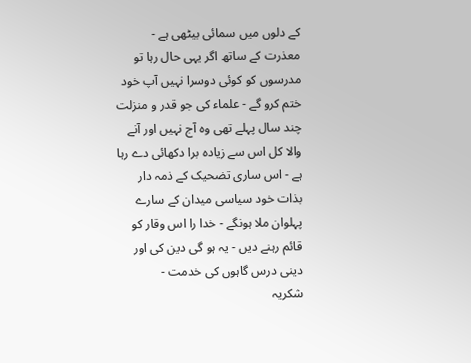کے دلوں میں سمائی بیٹھی ہے -
معذرت کے ساتھ اگر یہی حال رہا تو مدرسوں کو کوئی دوسرا نہیں آپ خود ختم کرو گے - علماء کی جو قدر و منزلت چند سال پہلے تھی وہ آج نہیں اور آنے والا کل اس سے زیادہ برا دکھائی دے رہا ہے - اس ساری تضحیک کے ذمہ دار بذات خود سیاسی میدان کے سارے پہلوان ملا ہونگے - خدا را اس وقار کو قائم رہنے دیں - یہ ہو گی دین کی اور دینی درس گاہوں کی خدمت -
شکریہ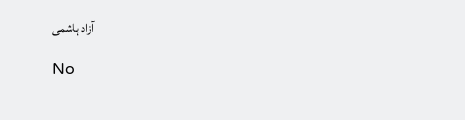آزاد ہاشمی

No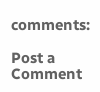comments:

Post a Comment